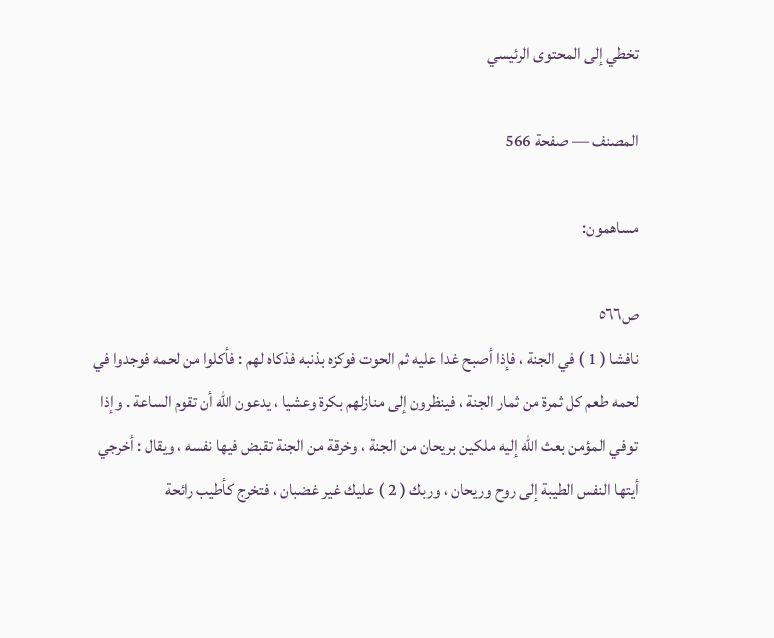تخطي إلى المحتوى الرئيسي

المصنف — صفحة 566

مساهمون:

ص٥٦٦
نافشا ( 1 ) في الجنة ، فإذا أصبح غدا عليه ثم الحوت فوكزه بذنبه فذكاه لهم : فأكلوا من لحمه فوجدوا في لحمه طعم كل ثمرة من ثمار الجنة ، فينظرون إلى منازلهم بكرة وعشيا ، يدعون الله أن تقوم الساعة . وإذا توفي المؤمن بعث الله إليه ملكين بريحان من الجنة ، وخرقة من الجنة تقبض فيها نفسه ، ويقال : أخرجي أيتها النفس الطيبة إلى روح وريحان ، وربك ( 2 ) عليك غير غضبان ، فتخرج كأطيب رائحة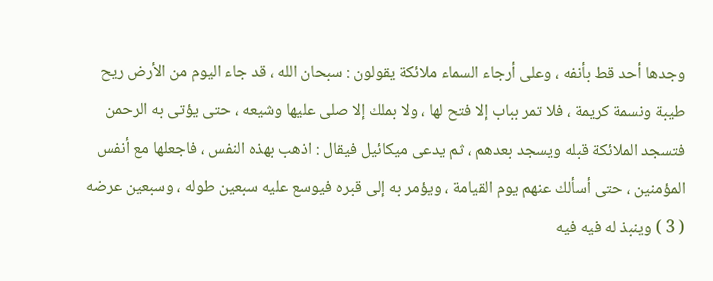وجدها أحد قط بأنفه ، وعلى أرجاء السماء ملائكة يقولون : سبحان الله ، قد جاء اليوم من الأرض ريح طيبة ونسمة كريمة ، فلا تمر بباب إلا فتح لها ، ولا بملك إلا صلى عليها وشيعه ، حتى يؤتى به الرحمن فتسجد الملائكة قبله ويسجد بعدهم ، ثم يدعى ميكائيل فيقال : اذهب بهذه النفس ، فاجعلها مع أنفس المؤمنين ، حتى أسألك عنهم يوم القيامة ، ويؤمر به إلى قبره فيوسع عليه سبعين طوله ، وسبعين عرضه ( 3 ) وينبذ له فيه فيه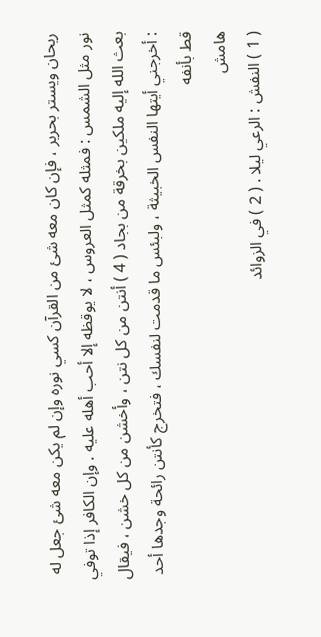ريحان ويستر بحرير ، فإن كان معه شئ من القرآن كسي نوره وإن لم يكن معه شئ جعل له نور مثل الشمس : فمثله كمثل العروس ، لا يوقظه إلا أحب أهله عليه . وإن الكافر إذا توفي بعث الله إليه ملكين بخرقة من بجاد ( 4 ) أنتن من كل نتن ، وأخشن من كل خشن ، فيقال : أخرجني أيتها النفس الخبيثة ، ولبئس ما قدمت لنفسك ، فتخرج كأنتن رائحة وجدها أحد قط بأنفه
هامش
( 1 ) النفش : الرعي ليلا . ( 2 ) في الزوائد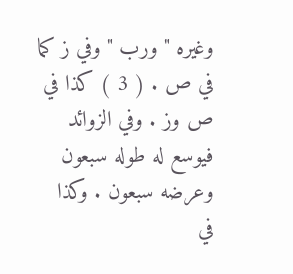وغيره " ورب " وفي ز كما في ص . ( 3 ) كذا في ص وز . وفي الزوائد فيوسع له طوله سبعون وعرضه سبعون . وكذا في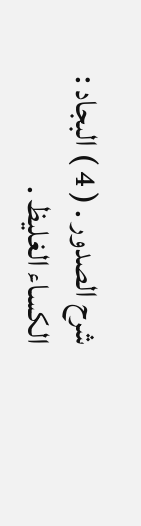شرح الصدور . ( 4 ) البجاد : الكساء الغليظ .